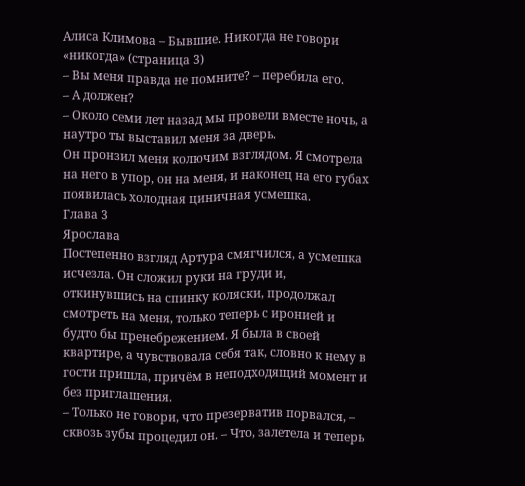Алиса Климова – Бывшие. Никогда не говори «никогда» (страница 3)
– Вы меня правда не помните? – перебила его.
– А должен?
– Около семи лет назад мы провели вместе ночь, а наутро ты выставил меня за дверь.
Он пронзил меня колючим взглядом. Я смотрела на него в упор, он на меня, и наконец на его губах появилась холодная циничная усмешка.
Глава 3
Ярослава
Постепенно взгляд Артура смягчился, а усмешка исчезла. Он сложил руки на груди и, откинувшись на спинку коляски, продолжал смотреть на меня, только теперь с иронией и будто бы пренебрежением. Я была в своей квартире, а чувствовала себя так, словно к нему в гости пришла, причём в неподходящий момент и без приглашения.
– Только не говори, что презерватив порвался, – сквозь зубы процедил он. – Что, залетела и теперь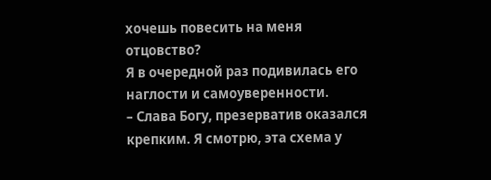хочешь повесить на меня отцовство?
Я в очередной раз подивилась его наглости и самоуверенности.
– Слава Богу, презерватив оказался крепким. Я смотрю, эта схема у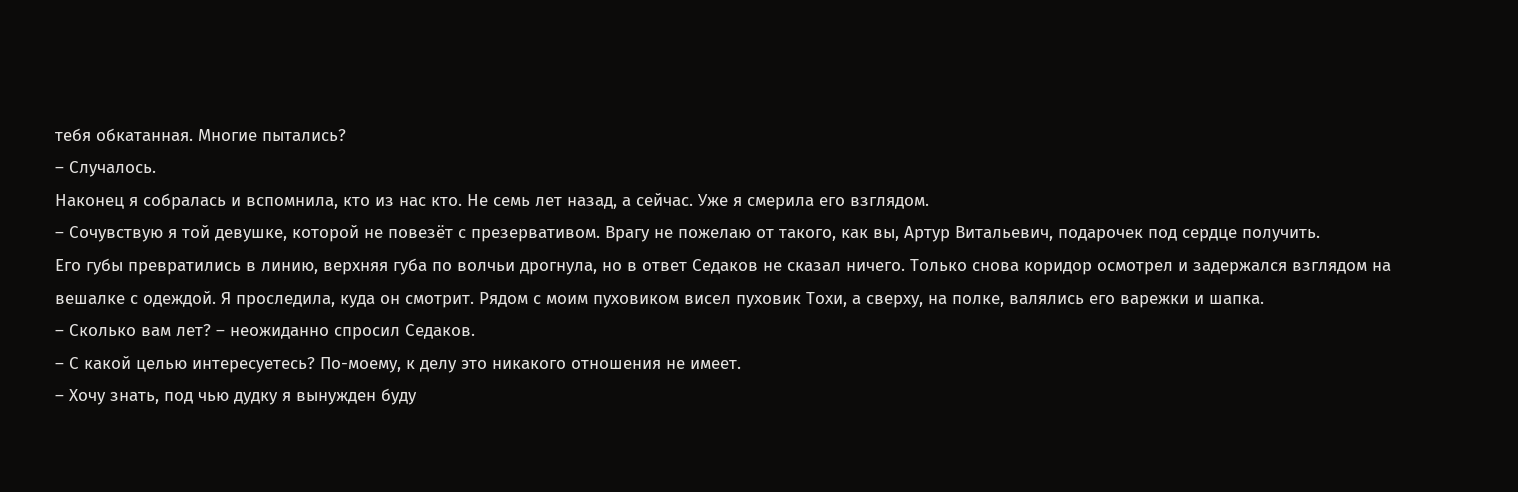тебя обкатанная. Многие пытались?
– Случалось.
Наконец я собралась и вспомнила, кто из нас кто. Не семь лет назад, а сейчас. Уже я смерила его взглядом.
– Сочувствую я той девушке, которой не повезёт с презервативом. Врагу не пожелаю от такого, как вы, Артур Витальевич, подарочек под сердце получить.
Его губы превратились в линию, верхняя губа по волчьи дрогнула, но в ответ Седаков не сказал ничего. Только снова коридор осмотрел и задержался взглядом на вешалке с одеждой. Я проследила, куда он смотрит. Рядом с моим пуховиком висел пуховик Тохи, а сверху, на полке, валялись его варежки и шапка.
– Сколько вам лет? – неожиданно спросил Седаков.
– С какой целью интересуетесь? По-моему, к делу это никакого отношения не имеет.
– Хочу знать, под чью дудку я вынужден буду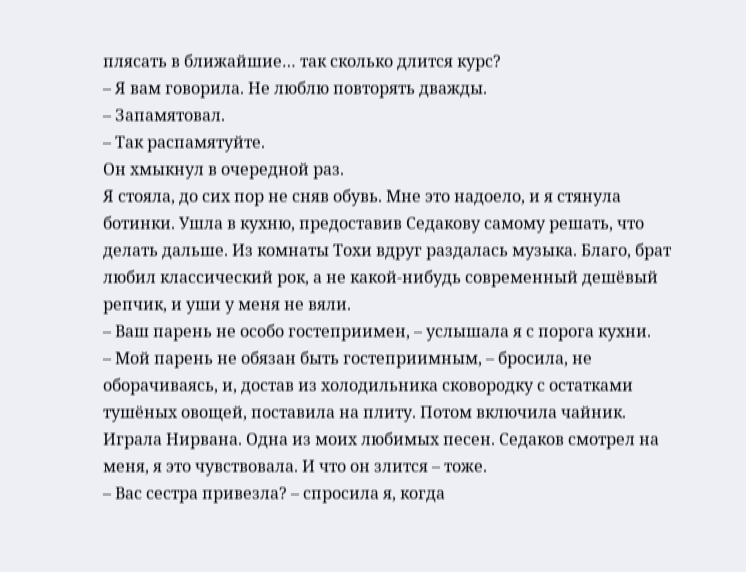плясать в ближайшие… так сколько длится курс?
– Я вам говорила. Не люблю повторять дважды.
– Запамятовал.
– Так распамятуйте.
Он хмыкнул в очередной раз.
Я стояла, до сих пор не сняв обувь. Мне это надоело, и я стянула ботинки. Ушла в кухню, предоставив Седакову самому решать, что делать дальше. Из комнаты Тохи вдруг раздалась музыка. Благо, брат любил классический рок, а не какой-нибудь современный дешёвый репчик, и уши у меня не вяли.
– Ваш парень не особо гостеприимен, – услышала я с порога кухни.
– Мой парень не обязан быть гостеприимным, – бросила, не оборачиваясь, и, достав из холодильника сковородку с остатками тушёных овощей, поставила на плиту. Потом включила чайник.
Играла Нирвана. Одна из моих любимых песен. Седаков смотрел на меня, я это чувствовала. И что он злится – тоже.
– Вас сестра привезла? – спросила я, когда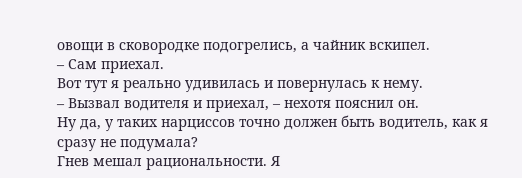овощи в сковородке подогрелись, а чайник вскипел.
– Сам приехал.
Вот тут я реально удивилась и повернулась к нему.
– Вызвал водителя и приехал, – нехотя пояснил он.
Ну да, у таких нарциссов точно должен быть водитель, как я сразу не подумала?
Гнев мешал рациональности. Я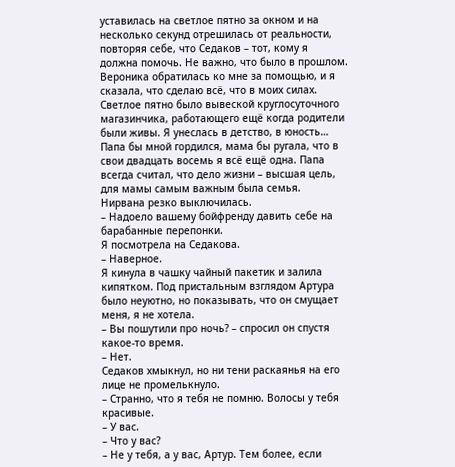уставилась на светлое пятно за окном и на несколько секунд отрешилась от реальности, повторяя себе, что Седаков – тот, кому я должна помочь. Не важно, что было в прошлом. Вероника обратилась ко мне за помощью, и я сказала, что сделаю всё, что в моих силах. Светлое пятно было вывеской круглосуточного магазинчика, работающего ещё когда родители были живы. Я унеслась в детство, в юность… Папа бы мной гордился, мама бы ругала, что в свои двадцать восемь я всё ещё одна. Папа всегда считал, что дело жизни – высшая цель, для мамы самым важным была семья.
Нирвана резко выключилась.
– Надоело вашему бойфренду давить себе на барабанные перепонки.
Я посмотрела на Седакова.
– Наверное.
Я кинула в чашку чайный пакетик и залила кипятком. Под пристальным взглядом Артура было неуютно, но показывать, что он смущает меня, я не хотела.
– Вы пошутили про ночь? – спросил он спустя какое-то время.
– Нет.
Седаков хмыкнул, но ни тени раскаянья на его лице не промелькнуло.
– Странно, что я тебя не помню. Волосы у тебя красивые.
– У вас.
– Что у вас?
– Не у тебя, а у вас, Артур. Тем более, если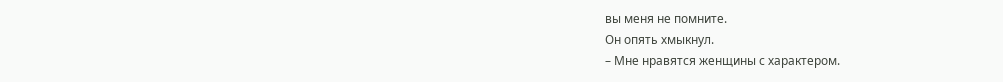вы меня не помните.
Он опять хмыкнул.
– Мне нравятся женщины с характером.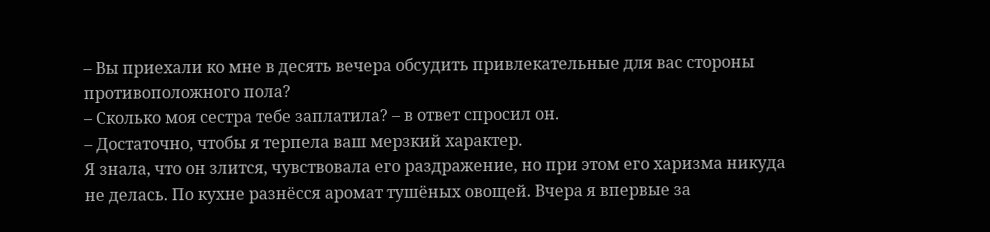– Вы приехали ко мне в десять вечера обсудить привлекательные для вас стороны противоположного пола?
– Сколько моя сестра тебе заплатила? – в ответ спросил он.
– Достаточно, чтобы я терпела ваш мерзкий характер.
Я знала, что он злится, чувствовала его раздражение, но при этом его харизма никуда не делась. По кухне разнёсся аромат тушёных овощей. Вчера я впервые за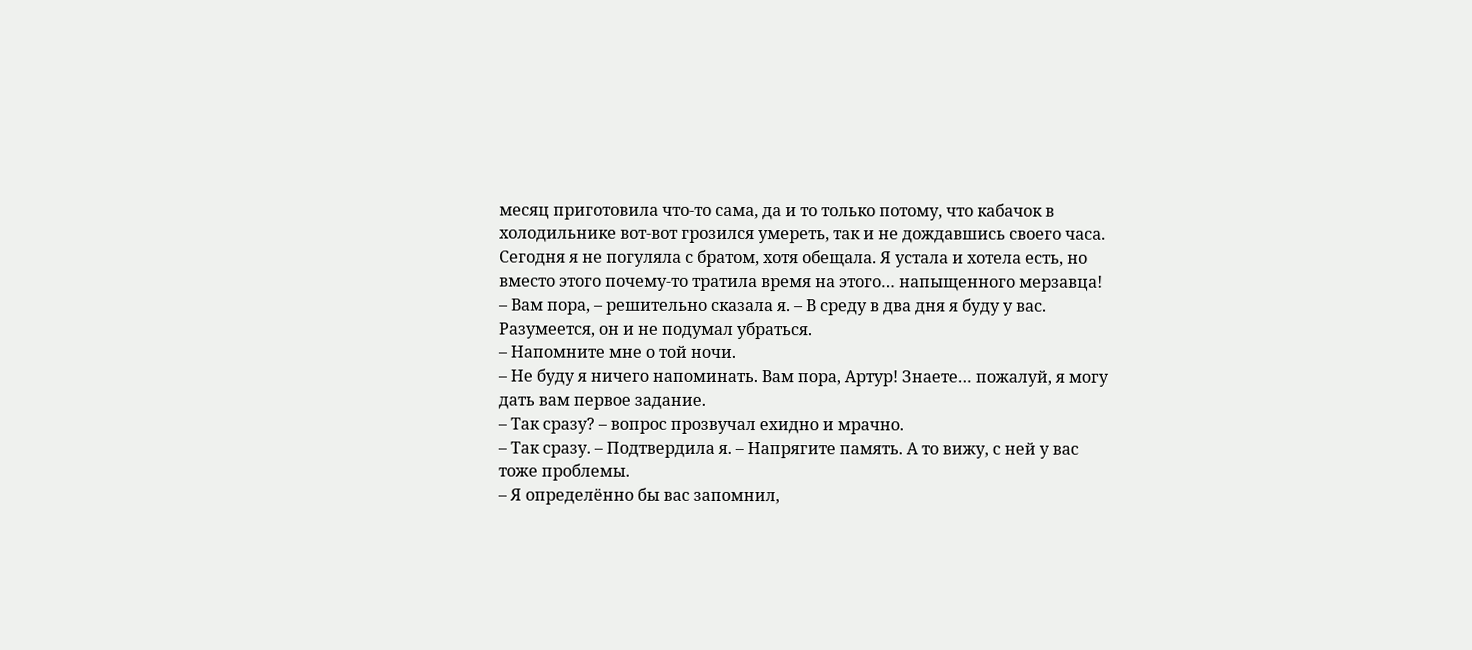месяц приготовила что-то сама, да и то только потому, что кабачок в холодильнике вот-вот грозился умереть, так и не дождавшись своего часа. Сегодня я не погуляла с братом, хотя обещала. Я устала и хотела есть, но вместо этого почему-то тратила время на этого… напыщенного мерзавца!
– Вам пора, – решительно сказала я. – В среду в два дня я буду у вас.
Разумеется, он и не подумал убраться.
– Напомните мне о той ночи.
– Не буду я ничего напоминать. Вам пора, Артур! Знаете… пожалуй, я могу дать вам первое задание.
– Так сразу? – вопрос прозвучал ехидно и мрачно.
– Так сразу. – Подтвердила я. – Напрягите память. А то вижу, с ней у вас тоже проблемы.
– Я определённо бы вас запомнил,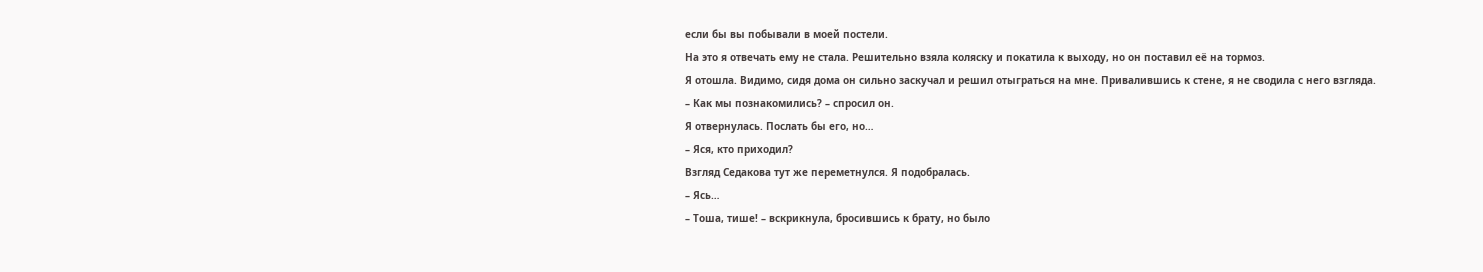если бы вы побывали в моей постели.
На это я отвечать ему не стала. Решительно взяла коляску и покатила к выходу, но он поставил её на тормоз.
Я отошла. Видимо, сидя дома он сильно заскучал и решил отыграться на мне. Привалившись к стене, я не сводила с него взгляда.
– Как мы познакомились? – спросил он.
Я отвернулась. Послать бы его, но…
– Яся, кто приходил?
Взгляд Седакова тут же переметнулся. Я подобралась.
– Ясь…
– Тоша, тише! – вскрикнула, бросившись к брату, но было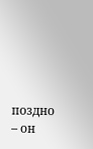поздно – он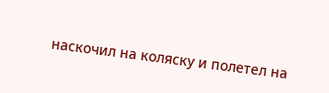наскочил на коляску и полетел на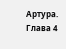Артура.
Глава 4